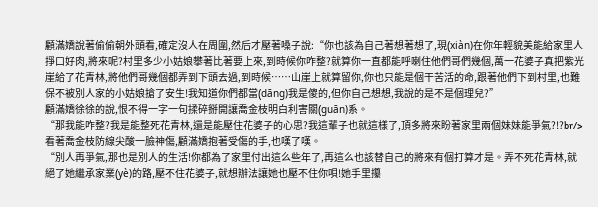顧滿嬌說著偷偷朝外頭看,確定沒人在周圍,然后才壓著嗓子說:“你也該為自己著想著想了,現(xiàn)在你年輕貌美能給家里人掙口好肉,將來呢?村里多少小姑娘攀著比著要上來,到時候你咋整?就算你一直都能呼喇住他們哥們幾個,萬一花婆子真把紫光崖給了花青林,將他們哥幾個都弄到下頭去過,到時候……山崖上就算留你,你也只能是個干苦活的命,跟著他們下到村里,也難保不被別人家的小姑娘搶了安生!我知道你們都當(dāng)我是傻的,但你自己想想,我說的是不是個理兒?”
顧滿嬌徐徐的說,恨不得一字一句揉碎掰開讓喬金枝明白利害關(guān)系。
“那我能咋整?我是能整死花青林,還是能壓住花婆子的心思?我這輩子也就這樣了,頂多將來盼著家里兩個妹妹能爭氣?!?br/> 看著喬金枝防線尖酸一臉神傷,顧滿嬌抱著受傷的手,也嘆了嘆。
“別人再爭氣,那也是別人的生活!你都為了家里付出這么些年了,再這么也該替自己的將來有個打算才是。弄不死花青林,就絕了她繼承家業(yè)的路,壓不住花婆子,就想辦法讓她也壓不住你唄!她手里攥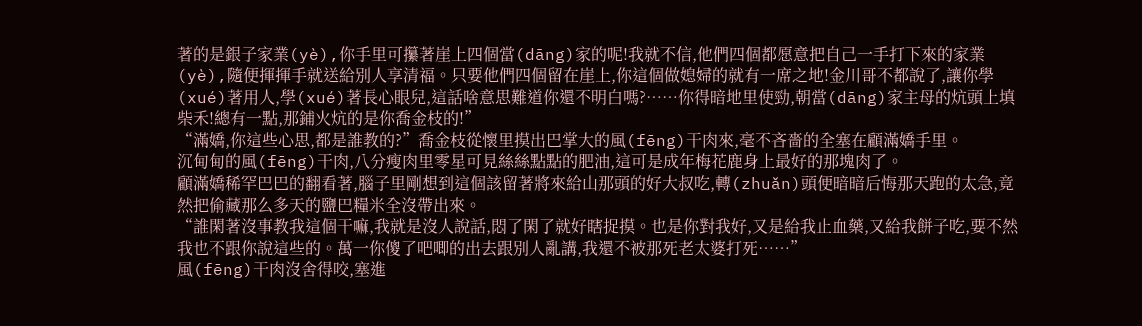著的是銀子家業(yè),你手里可攥著崖上四個當(dāng)家的呢!我就不信,他們四個都愿意把自己一手打下來的家業(yè),隨便揮揮手就送給別人享清福。只要他們四個留在崖上,你這個做媳婦的就有一席之地!金川哥不都說了,讓你學(xué)著用人,學(xué)著長心眼兒,這話啥意思難道你還不明白嗎?……你得暗地里使勁,朝當(dāng)家主母的炕頭上填柴禾!總有一點,那鋪火炕的是你喬金枝的!”
“滿嬌,你這些心思,都是誰教的?”喬金枝從懷里摸出巴掌大的風(fēng)干肉來,毫不吝嗇的全塞在顧滿嬌手里。
沉甸甸的風(fēng)干肉,八分瘦肉里零星可見絲絲點點的肥油,這可是成年梅花鹿身上最好的那塊肉了。
顧滿嬌稀罕巴巴的翻看著,腦子里剛想到這個該留著將來給山那頭的好大叔吃,轉(zhuǎn)頭便暗暗后悔那天跑的太急,竟然把偷藏那么多天的鹽巴糧米全沒帶出來。
“誰閑著沒事教我這個干嘛,我就是沒人說話,悶了閑了就好瞎捉摸。也是你對我好,又是給我止血藥,又給我餅子吃,要不然我也不跟你說這些的。萬一你傻了吧唧的出去跟別人亂講,我還不被那死老太婆打死……”
風(fēng)干肉沒舍得咬,塞進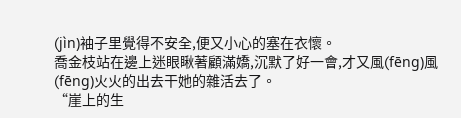(jìn)袖子里覺得不安全,便又小心的塞在衣懷。
喬金枝站在邊上迷眼瞅著顧滿嬌,沉默了好一會,才又風(fēng)風(fēng)火火的出去干她的雜活去了。
“崖上的生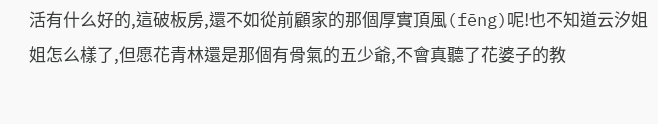活有什么好的,這破板房,還不如從前顧家的那個厚實頂風(fēng)呢!也不知道云汐姐姐怎么樣了,但愿花青林還是那個有骨氣的五少爺,不會真聽了花婆子的教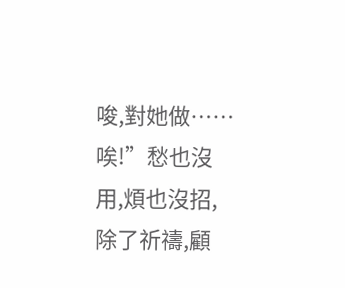唆,對她做……唉!”愁也沒用,煩也沒招,除了祈禱,顧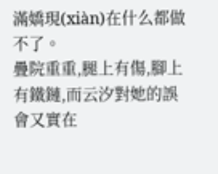滿嬌現(xiàn)在什么都做不了。
疊院重重,腿上有傷,腳上有鐵鏈,而云汐對她的誤會又實在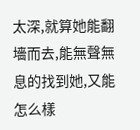太深,就算她能翻墻而去,能無聲無息的找到她,又能怎么樣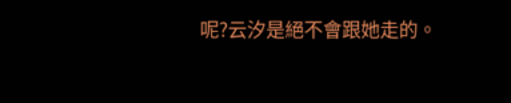呢?云汐是絕不會跟她走的。